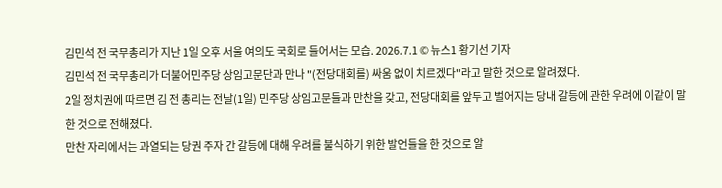김민석 전 국무총리가 지난 1일 오후 서울 여의도 국회로 들어서는 모습. 2026.7.1 © 뉴스1 황기선 기자
김민석 전 국무총리가 더불어민주당 상임고문단과 만나 "(전당대회를) 싸움 없이 치르겠다"라고 말한 것으로 알려졌다.
2일 정치권에 따르면 김 전 총리는 전날(1일) 민주당 상임고문들과 만찬을 갖고, 전당대회를 앞두고 벌어지는 당내 갈등에 관한 우려에 이같이 말한 것으로 전해졌다.
만찬 자리에서는 과열되는 당권 주자 간 갈등에 대해 우려를 불식하기 위한 발언들을 한 것으로 알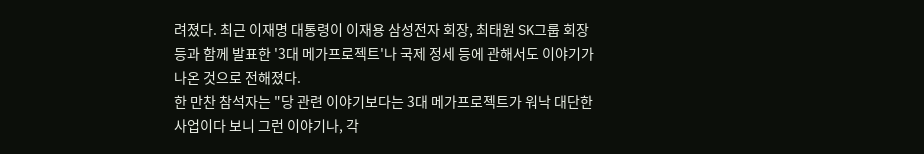려졌다. 최근 이재명 대통령이 이재용 삼성전자 회장, 최태원 SK그룹 회장 등과 함께 발표한 '3대 메가프로젝트'나 국제 정세 등에 관해서도 이야기가 나온 것으로 전해졌다.
한 만찬 참석자는 "당 관련 이야기보다는 3대 메가프로젝트가 워낙 대단한 사업이다 보니 그런 이야기나, 각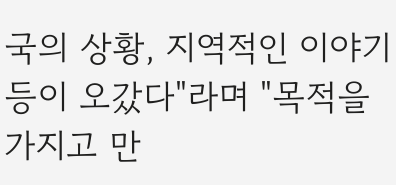국의 상황, 지역적인 이야기 등이 오갔다"라며 "목적을 가지고 만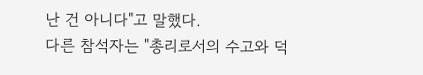난 건 아니다"고 말했다.
다른 참석자는 "총리로서의 수고와 덕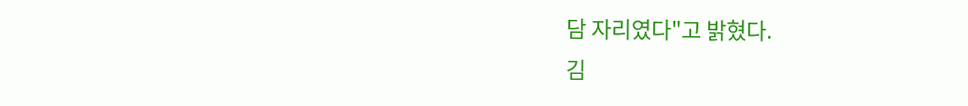담 자리였다"고 밝혔다.
김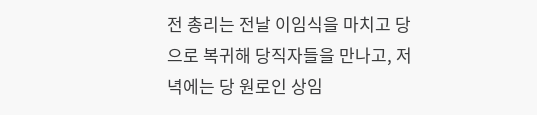전 총리는 전날 이임식을 마치고 당으로 복귀해 당직자들을 만나고, 저녁에는 당 원로인 상임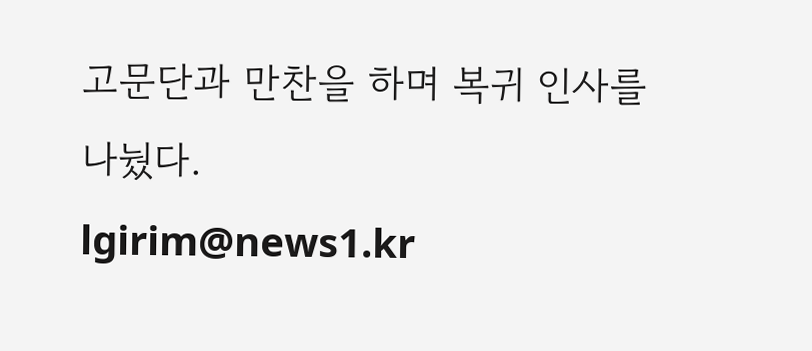고문단과 만찬을 하며 복귀 인사를 나눴다.
lgirim@news1.kr